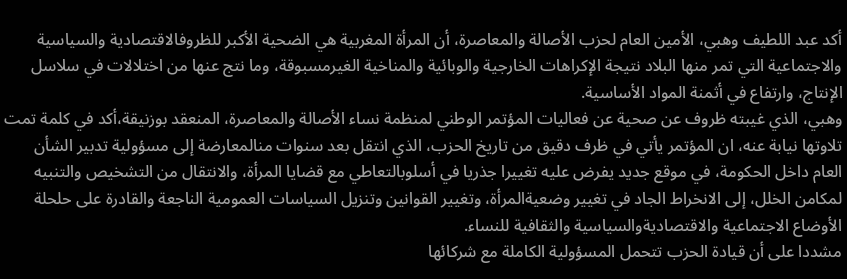أكد عبد اللطيف وهبي، الأمين العام لحزب الأصالة والمعاصرة، أن المرأة المغربية هي الضحية الأكبر للظروفالاقتصادية والسياسية والاجتماعية التي تمر منها البلاد نتيجة الإكراهات الخارجية والوبائية والمناخية الغيرمسبوقة، وما نتج عنها من اختلالات في سلاسل الإنتاج، وارتفاع في أثمنة المواد الأساسية.
وهبي، الذي غيبته ظروف عن صحية عن فعاليات المؤتمر الوطني لمنظمة نساء الأصالة والمعاصرة، المنعقد بوزنيقة،أكد في كلمة تمت تلاوتها نيابة عنه، ان المؤتمر يأتي في ظرف دقيق من تاريخ الحزب، الذي انتقل بعد سنوات منالمعارضة إلى مسؤولية تدبير الشأن العام داخل الحكومة، في موقع جديد يفرض عليه تغييرا جذريا في أسلوبالتعاطي مع قضايا المرأة، والانتقال من التشخيص والتنبيه لمكامن الخلل، إلى الانخراط الجاد في تغيير وضعيةالمرأة، وتغيير القوانين وتنزيل السياسات العمومية الناجعة والقادرة على حلحلة الأوضاع الاجتماعية والاقتصاديةوالسياسية والثقافية للنساء.
مشددا على أن قيادة الحزب تتحمل المسؤولية الكاملة مع شركائها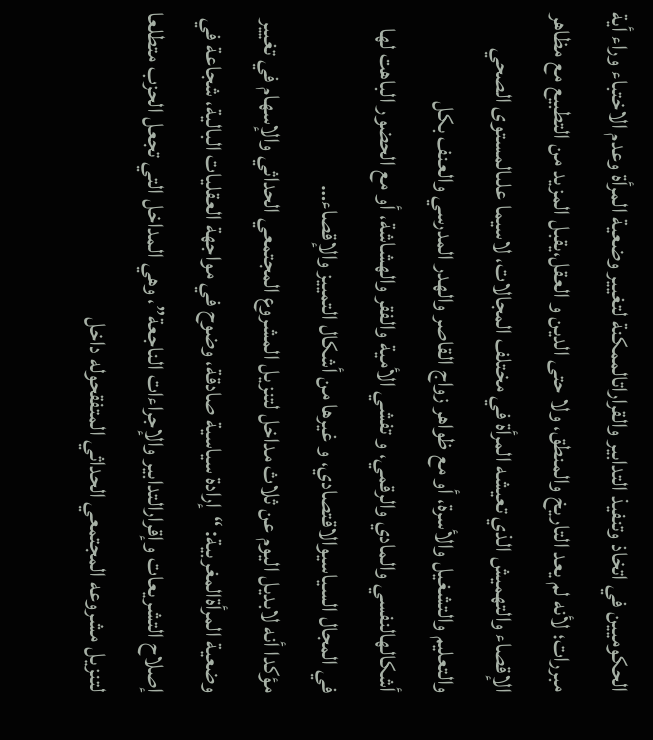الحكوميين في اتخاذ وتنفيذ التدابير والقراراتالممكنة لتغيير وضعية المرأة وعدم الاختباء وراء أية مبررات؛ لأنه لم يعد التاريخ والمنطق، ولا حتى الدين و العقل،يقبل المزيد من التطبيع مع مظاهر الإقصاء والتهميش الذي تعيشه المرأة في مختلف المجالات، لاسيما علىالمستوى الصحي والتعليم والتشغيل والأسرة، أو مع ظواهر زواج القاصر والهدر المدرسي والعنف بكل أشكالهالنفسي والمادي والرقمي، و تفشي الأمية والفقر والهشاشة، أو مع الحضور الباهت لها في المجال السياسيوالاقتصادي، و غيرها من أشكال التمييز والإقصاء…
مؤكدا أنه لابديل اليوم عن ثلاث مداخل لتنزيل المشروع المجتمعي الحداثي والإسهام في تغيير وضعية المرأةالمغربية: “إرادة سياسية صادقة، وضوح في مواجهة العقليات البالية، شجاعة في إصلاح التشريعات وإقرارالتدابير والإجراءات الناجعة”، وهي المداخل التي تجعل الحزب متطلعا لتنزيل مشروعه المجتمعي الحداثي المتفقحوله داخل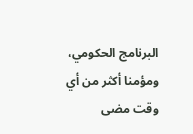البرنامج الحكومي، ومؤمنا أكثر من أي وقت مضى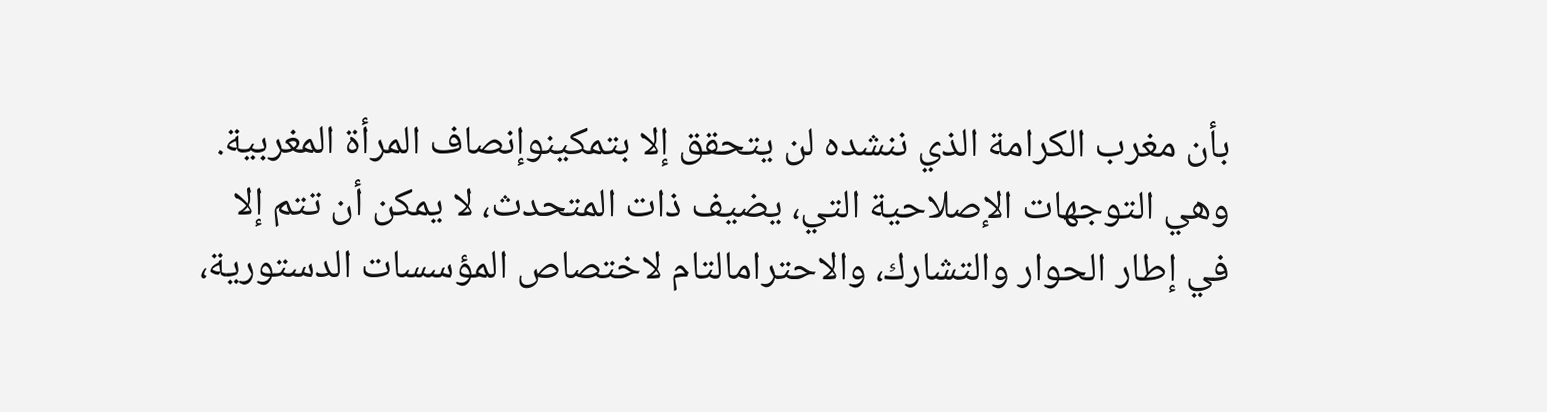بأن مغرب الكرامة الذي ننشده لن يتحقق إلا بتمكينوإنصاف المرأة المغربية.
وهي التوجهات الإصلاحية التي، يضيف ذات المتحدث، لا يمكن أن تتم إلا في إطار الحوار والتشارك، والاحترامالتام لاختصاص المؤسسات الدستورية،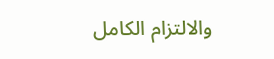والالتزام الكامل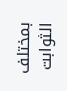بمختلف الثوابت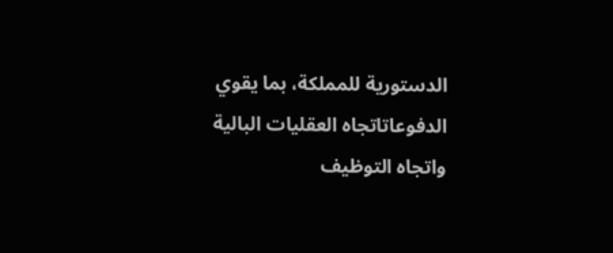الدستورية للمملكة، بما يقوي الدفوعاتاتجاه العقليات البالية واتجاه التوظيف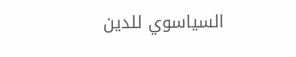السياسوي للدين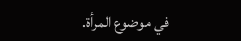في موضوع المرأة.